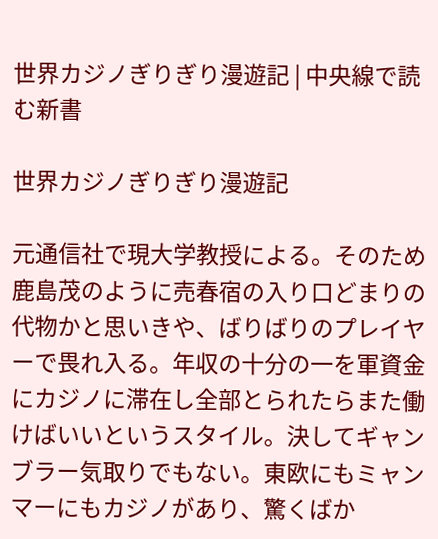世界カジノぎりぎり漫遊記 | 中央線で読む新書

世界カジノぎりぎり漫遊記

元通信社で現大学教授による。そのため鹿島茂のように売春宿の入り口どまりの代物かと思いきや、ばりばりのプレイヤーで畏れ入る。年収の十分の一を軍資金にカジノに滞在し全部とられたらまた働けばいいというスタイル。決してギャンブラー気取りでもない。東欧にもミャンマーにもカジノがあり、驚くばか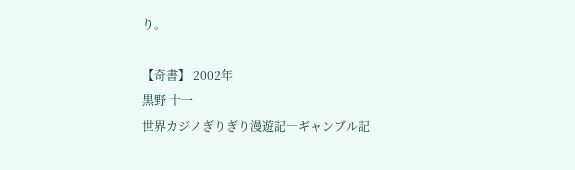り。

【奇書】 2002年
黒野 十一
世界カジノぎりぎり漫遊記―ギャンブル記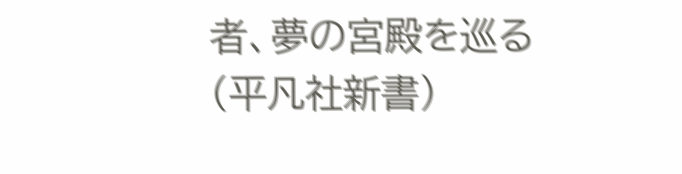者、夢の宮殿を巡る (平凡社新書)